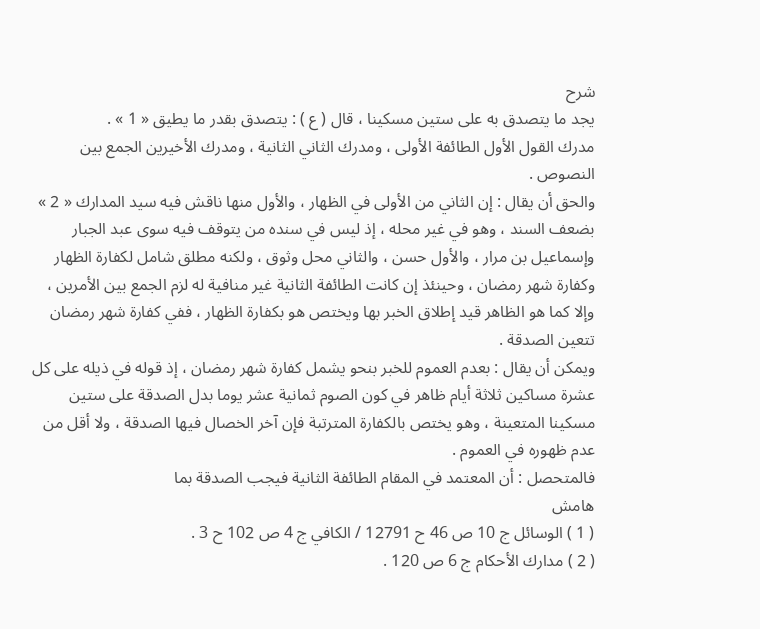شرح
يجد ما يتصدق به على ستين مسكينا ، قال ( ع ) : يتصدق بقدر ما يطيق « 1 » .
مدرك القول الأول الطائفة الأولى ، ومدرك الثاني الثانية ، ومدرك الأخيرين الجمع بين النصوص .
والحق أن يقال : إن الثاني من الأولى في الظهار ، والأول منها ناقش فيه سيد المدارك « 2 » بضعف السند ، وهو في غير محله ، إذ ليس في سنده من يتوقف فيه سوى عبد الجبار وإسماعيل بن مرار ، والأول حسن ، والثاني محل وثوق ، ولكنه مطلق شامل لكفارة الظهار وكفارة شهر رمضان ، وحينئذ إن كانت الطائفة الثانية غير منافية له لزم الجمع بين الأمرين ، وإلا كما هو الظاهر قيد إطلاق الخبر بها ويختص هو بكفارة الظهار ، ففي كفارة شهر رمضان تتعين الصدقة .
ويمكن أن يقال : بعدم العموم للخبر بنحو يشمل كفارة شهر رمضان ، إذ قوله في ذيله على كل عشرة مساكين ثلاثة أيام ظاهر في كون الصوم ثمانية عشر يوما بدل الصدقة على ستين مسكينا المتعينة ، وهو يختص بالكفارة المترتبة فإن آخر الخصال فيها الصدقة ، ولا أقل من عدم ظهوره في العموم .
فالمتحصل : أن المعتمد في المقام الطائفة الثانية فيجب الصدقة بما
هامش
( 1 ) الوسائل ج 10 ص 46 ح 12791 / الكافي ج 4 ص 102 ح 3 .
( 2 ) مدارك الأحكام ج 6 ص 120 .